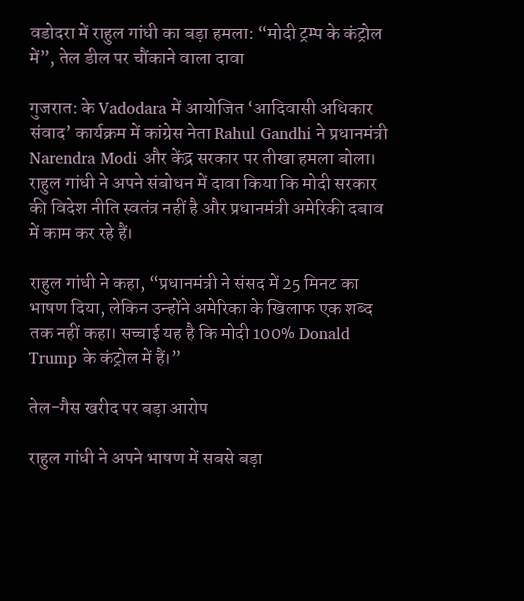वडोदरा में राहुल गांधी का बड़ा हमला: “मोदी ट्रम्प के कंट्रोल में”, तेल डील पर चौंकाने वाला दावा

गुजरात: के Vadodara में आयोजित ‘आदिवासी अधिकार संवाद’ कार्यक्रम में कांग्रेस नेता Rahul Gandhi ने प्रधानमंत्री Narendra Modi और केंद्र सरकार पर तीखा हमला बोला। राहुल गांधी ने अपने संबोधन में दावा किया कि मोदी सरकार की विदेश नीति स्वतंत्र नहीं है और प्रधानमंत्री अमेरिकी दबाव में काम कर रहे हैं।

राहुल गांधी ने कहा, “प्रधानमंत्री ने संसद में 25 मिनट का भाषण दिया, लेकिन उन्होंने अमेरिका के खिलाफ एक शब्द तक नहीं कहा। सच्चाई यह है कि मोदी 100% Donald Trump के कंट्रोल में हैं।”

तेल-गैस खरीद पर बड़ा आरोप

राहुल गांधी ने अपने भाषण में सबसे बड़ा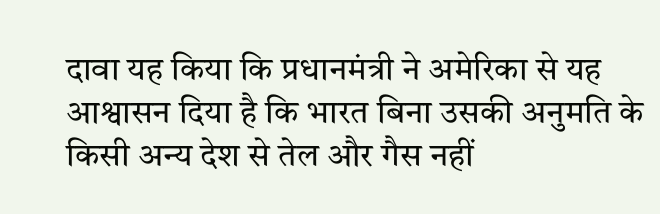दावा यह किया कि प्रधानमंत्री ने अमेरिका से यह आश्वासन दिया है कि भारत बिना उसकी अनुमति के किसी अन्य देश से तेल और गैस नहीं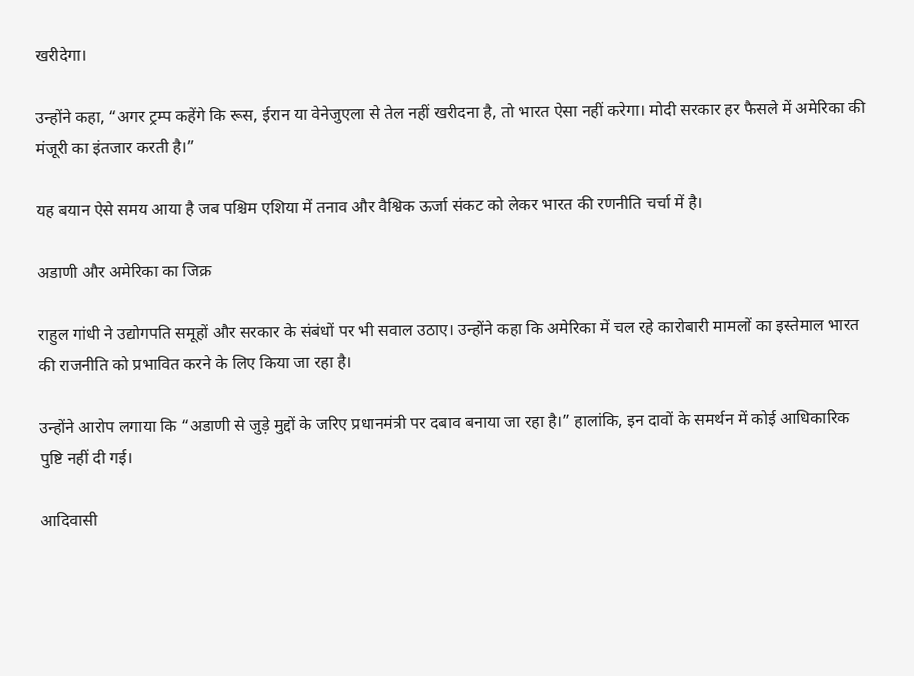खरीदेगा।

उन्होंने कहा, “अगर ट्रम्प कहेंगे कि रूस, ईरान या वेनेजुएला से तेल नहीं खरीदना है, तो भारत ऐसा नहीं करेगा। मोदी सरकार हर फैसले में अमेरिका की मंजूरी का इंतजार करती है।”

यह बयान ऐसे समय आया है जब पश्चिम एशिया में तनाव और वैश्विक ऊर्जा संकट को लेकर भारत की रणनीति चर्चा में है।

अडाणी और अमेरिका का जिक्र

राहुल गांधी ने उद्योगपति समूहों और सरकार के संबंधों पर भी सवाल उठाए। उन्होंने कहा कि अमेरिका में चल रहे कारोबारी मामलों का इस्तेमाल भारत की राजनीति को प्रभावित करने के लिए किया जा रहा है।

उन्होंने आरोप लगाया कि “अडाणी से जुड़े मुद्दों के जरिए प्रधानमंत्री पर दबाव बनाया जा रहा है।” हालांकि, इन दावों के समर्थन में कोई आधिकारिक पुष्टि नहीं दी गई।

आदिवासी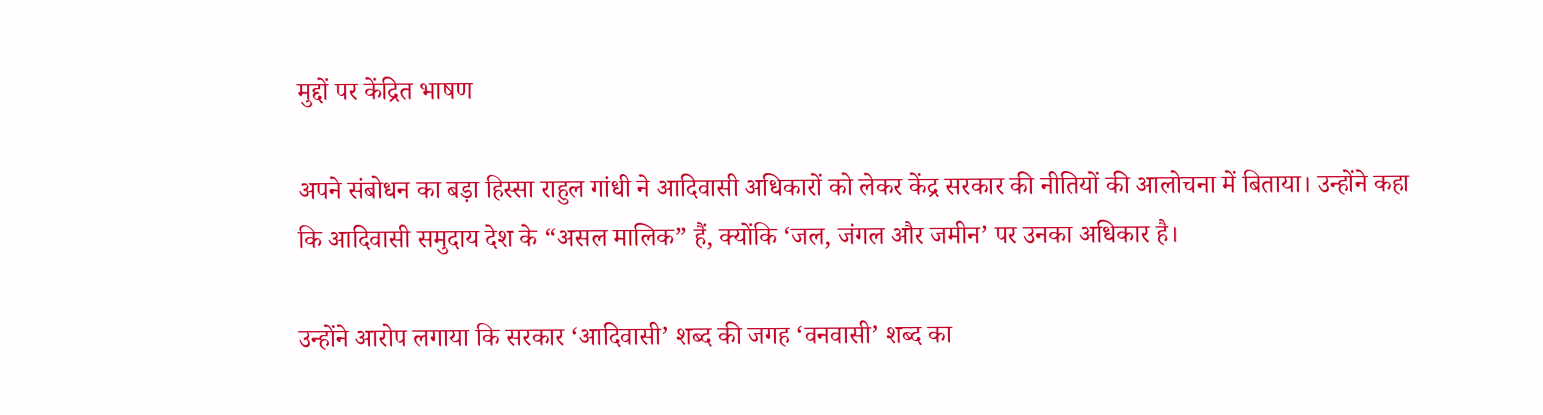मुद्दों पर केंद्रित भाषण

अपने संबोधन का बड़ा हिस्सा राहुल गांधी ने आदिवासी अधिकारों को लेकर केंद्र सरकार की नीतियों की आलोचना में बिताया। उन्होंने कहा कि आदिवासी समुदाय देश के “असल मालिक” हैं, क्योंकि ‘जल, जंगल और जमीन’ पर उनका अधिकार है।

उन्होंने आरोप लगाया कि सरकार ‘आदिवासी’ शब्द की जगह ‘वनवासी’ शब्द का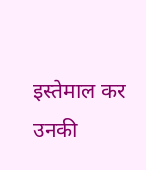इस्तेमाल कर उनकी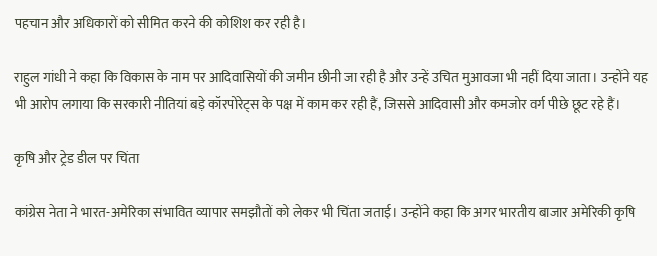पहचान और अधिकारों को सीमित करने की कोशिश कर रही है।

राहुल गांधी ने कहा कि विकास के नाम पर आदिवासियों की जमीन छीनी जा रही है और उन्हें उचित मुआवजा भी नहीं दिया जाता। उन्होंने यह भी आरोप लगाया कि सरकारी नीतियां बड़े कॉरपोरेट्स के पक्ष में काम कर रही हैं, जिससे आदिवासी और कमजोर वर्ग पीछे छूट रहे हैं।

कृषि और ट्रेड डील पर चिंता

कांग्रेस नेता ने भारत-अमेरिका संभावित व्यापार समझौतों को लेकर भी चिंता जताई। उन्होंने कहा कि अगर भारतीय बाजार अमेरिकी कृषि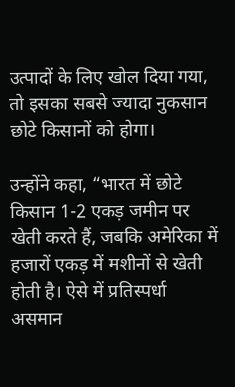उत्पादों के लिए खोल दिया गया, तो इसका सबसे ज्यादा नुकसान छोटे किसानों को होगा।

उन्होंने कहा, “भारत में छोटे किसान 1-2 एकड़ जमीन पर खेती करते हैं, जबकि अमेरिका में हजारों एकड़ में मशीनों से खेती होती है। ऐसे में प्रतिस्पर्धा असमान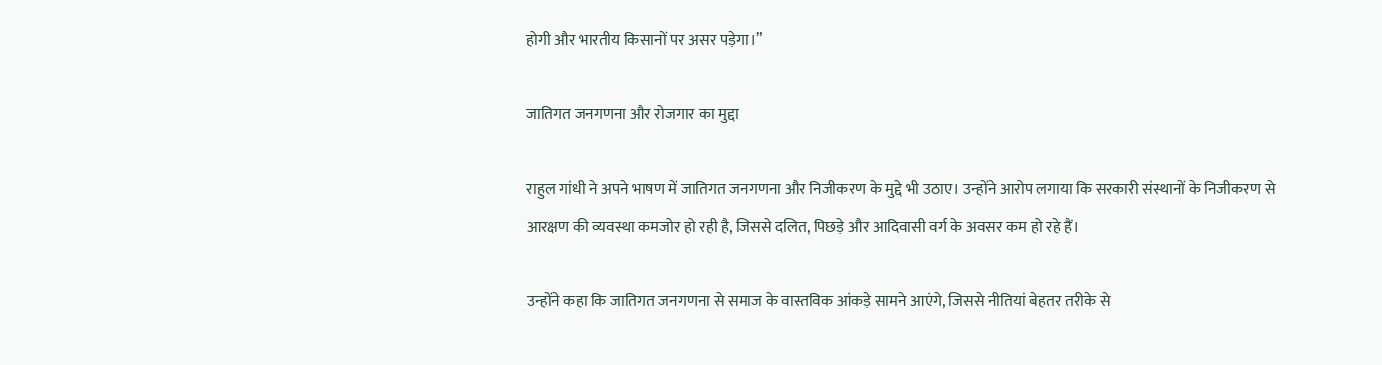होगी और भारतीय किसानों पर असर पड़ेगा।”

जातिगत जनगणना और रोजगार का मुद्दा

राहुल गांधी ने अपने भाषण में जातिगत जनगणना और निजीकरण के मुद्दे भी उठाए। उन्होंने आरोप लगाया कि सरकारी संस्थानों के निजीकरण से आरक्षण की व्यवस्था कमजोर हो रही है, जिससे दलित, पिछड़े और आदिवासी वर्ग के अवसर कम हो रहे हैं।

उन्होंने कहा कि जातिगत जनगणना से समाज के वास्तविक आंकड़े सामने आएंगे, जिससे नीतियां बेहतर तरीके से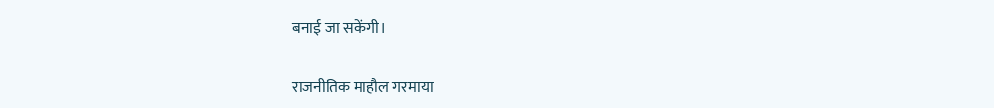बनाई जा सकेंगी।

राजनीतिक माहौल गरमाया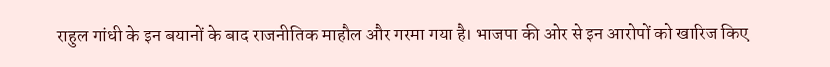राहुल गांधी के इन बयानों के बाद राजनीतिक माहौल और गरमा गया है। भाजपा की ओर से इन आरोपों को खारिज किए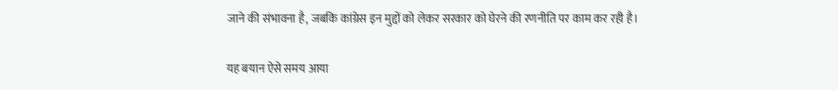जाने की संभावना है, जबकि कांग्रेस इन मुद्दों को लेकर सरकार को घेरने की रणनीति पर काम कर रही है।

यह बयान ऐसे समय आया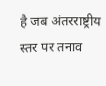है जब अंतरराष्ट्रीय स्तर पर तनाव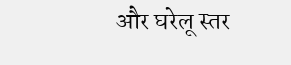और घरेलू स्तर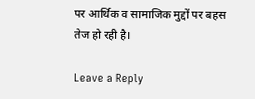पर आर्थिक व सामाजिक मुद्दों पर बहस तेज हो रही है।

Leave a Reply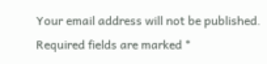Your email address will not be published. Required fields are marked *